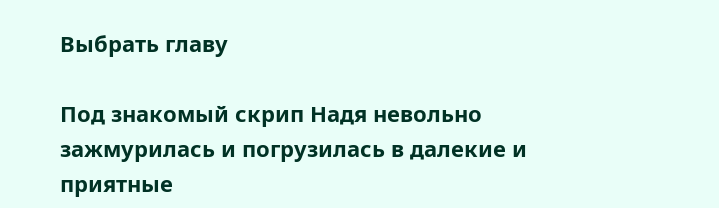Выбрать главу

Под знакомый скрип Надя невольно зажмурилась и погрузилась в далекие и приятные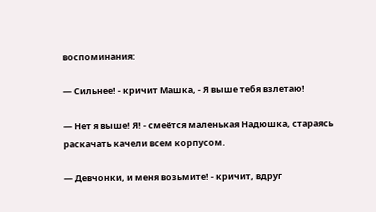воспоминания:

— Сильнее! - кричит Машка, - Я выше тебя взлетаю!

— Нет я выше! Я! - смеётся маленькая Надюшка, стараясь раскачать качели всем корпусом.

— Девчонки, и меня возьмите! - кричит, вдруг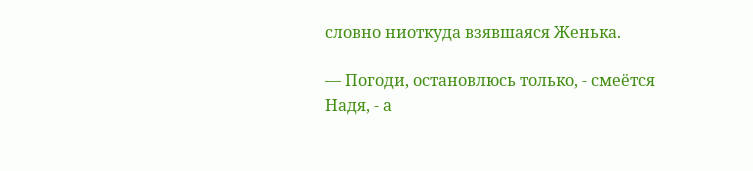словно ниоткуда взявшаяся Женька.

— Погоди, остановлюсь только, - смеётся Надя, - а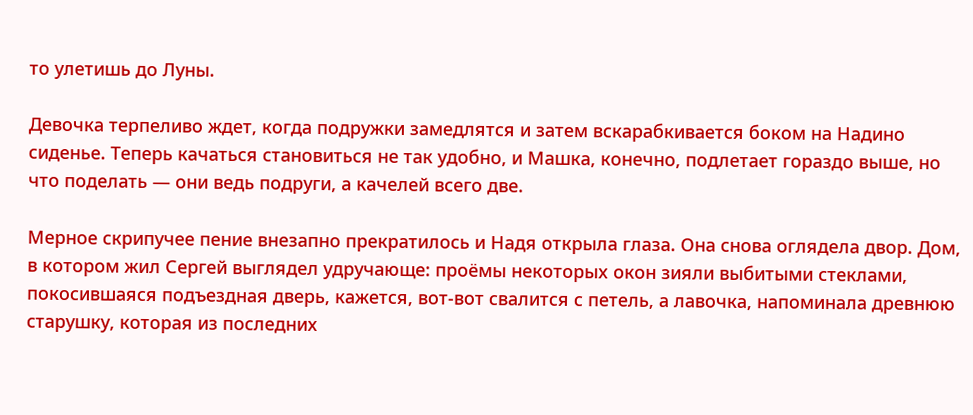то улетишь до Луны.

Девочка терпеливо ждет, когда подружки замедлятся и затем вскарабкивается боком на Надино сиденье. Теперь качаться становиться не так удобно, и Машка, конечно, подлетает гораздо выше, но что поделать — они ведь подруги, а качелей всего две.

Мерное скрипучее пение внезапно прекратилось и Надя открыла глаза. Она снова оглядела двор. Дом, в котором жил Сергей выглядел удручающе: проёмы некоторых окон зияли выбитыми стеклами, покосившаяся подъездная дверь, кажется, вот-вот свалится с петель, а лавочка, напоминала древнюю старушку, которая из последних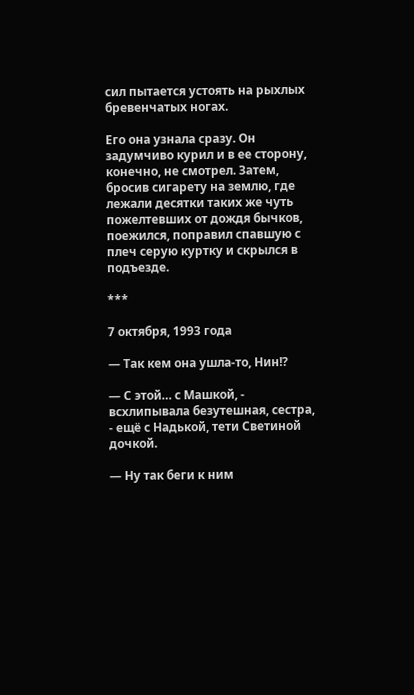сил пытается устоять на рыхлых бревенчатых ногах.

Его она узнала сразу. Он задумчиво курил и в ее сторону, конечно, не смотрел. Затем, бросив сигарету на землю, где лежали десятки таких же чуть пожелтевших от дождя бычков, поежился, поправил спавшую с плеч серую куртку и скрылся в подъезде.

***

7 октября, 1993 года

— Так кем она ушла-то, Нин!?

— С этой… с Машкой, - всхлипывала безутешная, сестра, - ещё с Надькой, тети Светиной дочкой.

— Ну так беги к ним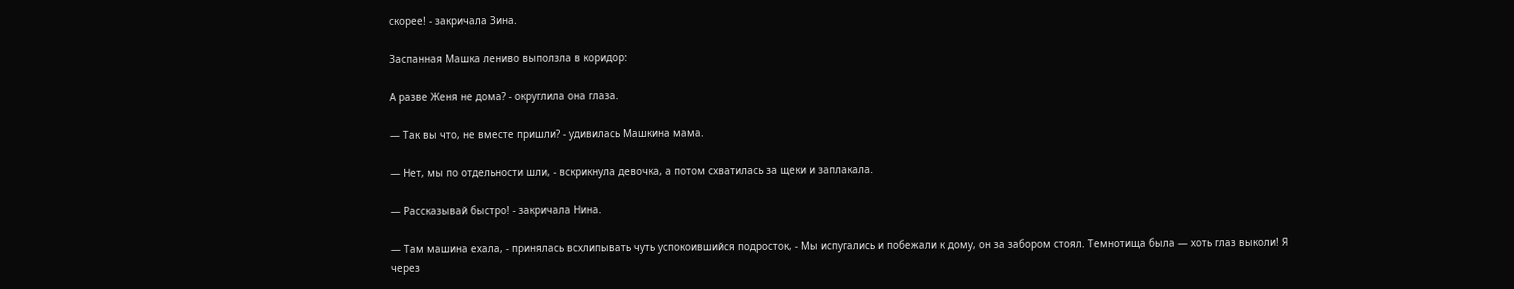скорее! - закричала Зина.

Заспанная Машка лениво выползла в коридор:

А разве Женя не дома? - округлила она глаза.

— Так вы что, не вместе пришли? - удивилась Машкина мама.

— Нет, мы по отдельности шли, - вскрикнула девочка, а потом схватилась за щеки и заплакала.

— Рассказывай быстро! - закричала Нина.

— Там машина ехала, - принялась всхлипывать чуть успокоившийся подросток, - Мы испугались и побежали к дому, он за забором стоял. Темнотища была — хоть глаз выколи! Я через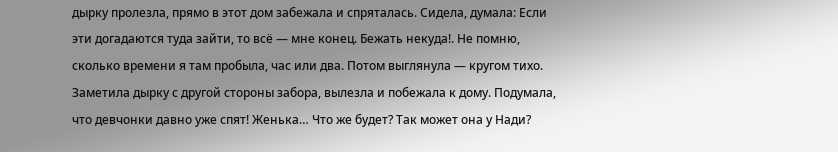дырку пролезла, прямо в этот дом забежала и спряталась. Сидела, думала: Если эти догадаются туда зайти, то всё — мне конец. Бежать некуда!. Не помню, сколько времени я там пробыла, час или два. Потом выглянула — кругом тихо. Заметила дырку с другой стороны забора, вылезла и побежала к дому. Подумала, что девчонки давно уже спят! Женька… Что же будет? Так может она у Нади?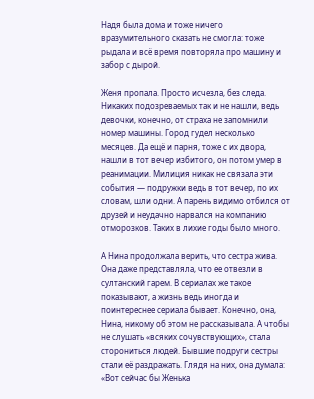Надя была дома и тоже ничего вразумительного сказать не смогла: тоже рыдала и всё время повторяла про машину и забор с дырой.

Женя пропала. Просто исчезла, без следа. Никаких подозреваемых так и не нашли, ведь девочки, конечно, от страха не запомнили номер машины. Город гудел несколько месяцев. Да ещё и парня, тоже с их двора, нашли в тот вечер избитого, он потом умер в реанимации. Милиция никак не связала эти события — подружки ведь в тот вечер, по их словам, шли одни. А парень видимо отбился от друзей и неудачно нарвался на компанию отморозков. Таких в лихие годы было много.

А Нина продолжала верить, что сестра жива. Она даже представляла, что ее отвезли в султанский гарем. В сериалах же такое показывают, а жизнь ведь иногда и поинтереснее сериала бывает. Конечно, она, Нина, никому об этом не рассказывала. А чтобы не слушать «всяких сочувствующих», стала сторониться людей. Бывшие подруги сестры стали её раздражать. Глядя на них, она думала: «Вот сейчас бы Женька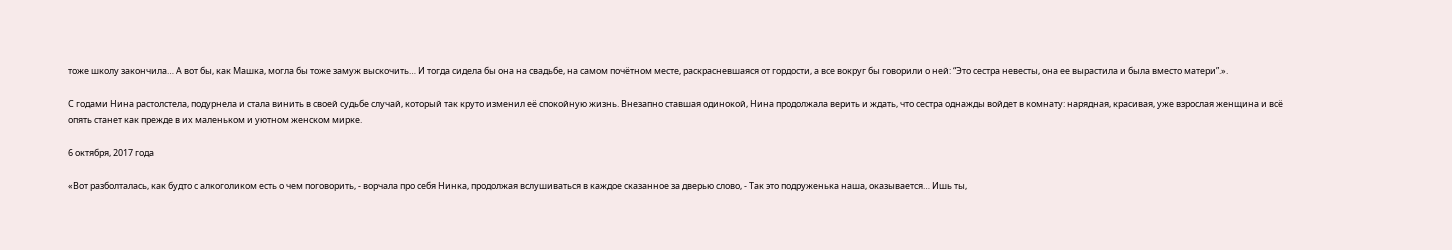тоже школу закончила… А вот бы, как Машка, могла бы тоже замуж выскочить… И тогда сидела бы она на свадьбе, на самом почётном месте, раскрасневшаяся от гордости, а все вокруг бы говорили о ней: “Это сестра невесты, она ее вырастила и была вместо матери”.».

С годами Нина растолстела, подурнела и стала винить в своей судьбе случай, который так круто изменил её спокойную жизнь. Внезапно ставшая одинокой, Нина продолжала верить и ждать, что сестра однажды войдет в комнату: нарядная, красивая, уже взрослая женщина и всё опять станет как прежде в их маленьком и уютном женском мирке.

6 октября, 2017 года

«Вот разболталась, как будто с алкоголиком есть о чем поговорить, - ворчала про себя Нинка, продолжая вслушиваться в каждое сказанное за дверью слово, - Так это подруженька наша, оказывается… Ишь ты,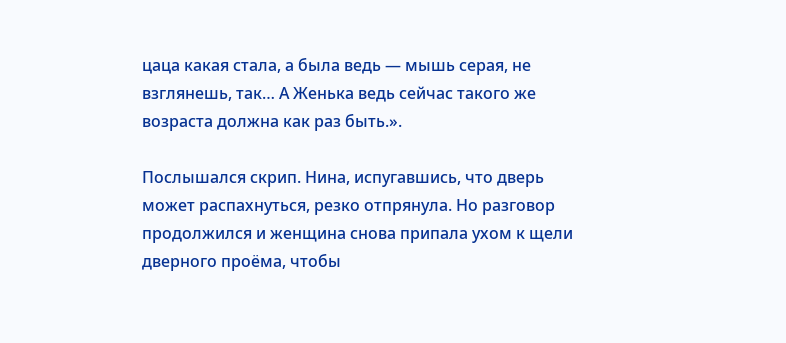цаца какая стала, а была ведь — мышь серая, не взглянешь, так… А Женька ведь сейчас такого же возраста должна как раз быть.».

Послышался скрип. Нина, испугавшись, что дверь может распахнуться, резко отпрянула. Но разговор продолжился и женщина снова припала ухом к щели дверного проёма, чтобы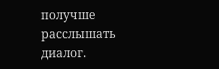получше расслышать диалог.